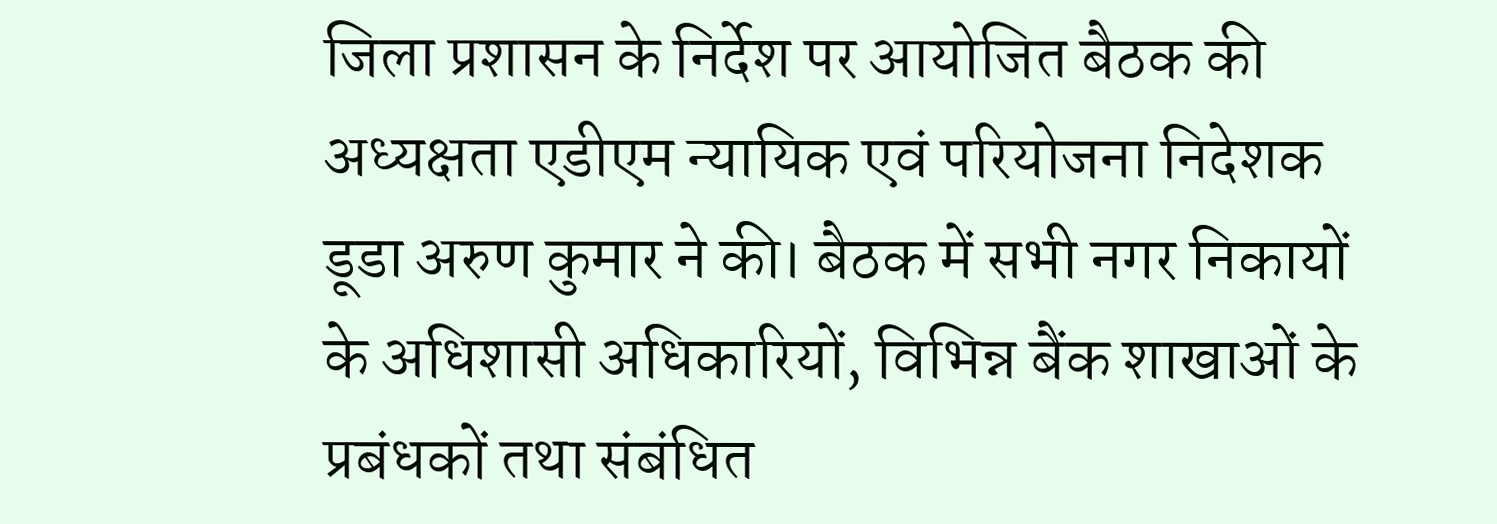जिला प्रशासन के निर्देश पर आयोजित बैठक की अध्यक्षता एडीएम न्यायिक एवं परियोजना निदेशक डूडा अरुण कुमार ने की। बैठक में सभी नगर निकायों के अधिशासी अधिकारियों, विभिन्न बैंक शाखाओं के प्रबंधकों तथा संबंधित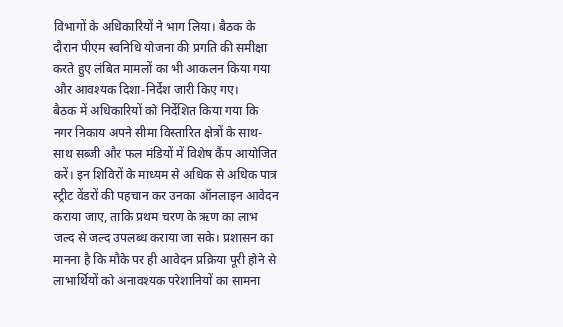विभागों के अधिकारियों ने भाग लिया। बैठक के दौरान पीएम स्वनिधि योजना की प्रगति की समीक्षा करते हुए लंबित मामलों का भी आकलन किया गया और आवश्यक दिशा-निर्देश जारी किए गए।
बैठक में अधिकारियों को निर्देशित किया गया कि नगर निकाय अपने सीमा विस्तारित क्षेत्रों के साथ-साथ सब्जी और फल मंडियों में विशेष कैंप आयोजित करें। इन शिविरों के माध्यम से अधिक से अधिक पात्र स्ट्रीट वेंडरों की पहचान कर उनका ऑनलाइन आवेदन कराया जाए, ताकि प्रथम चरण के ऋण का लाभ जल्द से जल्द उपलब्ध कराया जा सके। प्रशासन का मानना है कि मौके पर ही आवेदन प्रक्रिया पूरी होने से लाभार्थियों को अनावश्यक परेशानियों का सामना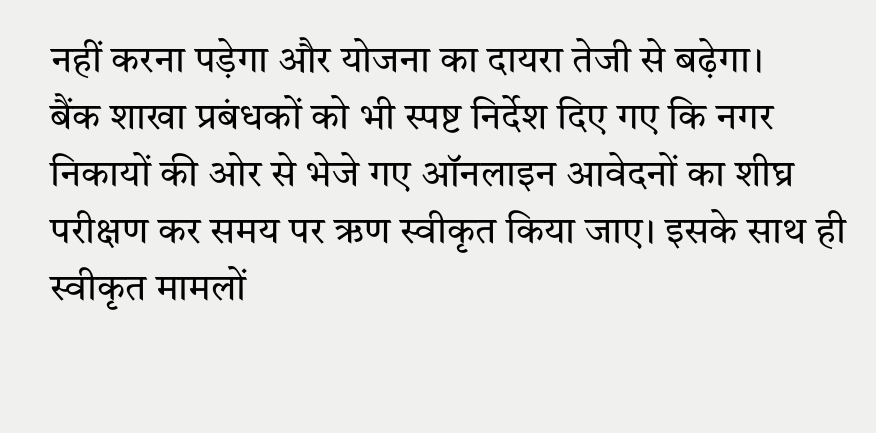नहीं करना पड़ेगा और योजना का दायरा तेजी से बढ़ेगा।
बैंक शाखा प्रबंधकों को भी स्पष्ट निर्देश दिए गए कि नगर निकायों की ओर से भेजे गए ऑनलाइन आवेदनों का शीघ्र परीक्षण कर समय पर ऋण स्वीकृत किया जाए। इसके साथ ही स्वीकृत मामलों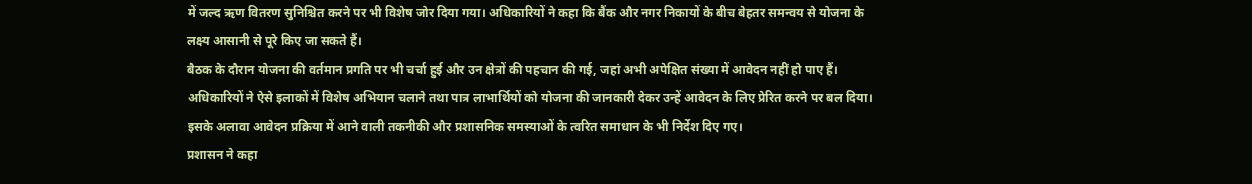में जल्द ऋण वितरण सुनिश्चित करने पर भी विशेष जोर दिया गया। अधिकारियों ने कहा कि बैंक और नगर निकायों के बीच बेहतर समन्वय से योजना के लक्ष्य आसानी से पूरे किए जा सकते हैं।
बैठक के दौरान योजना की वर्तमान प्रगति पर भी चर्चा हुई और उन क्षेत्रों की पहचान की गई, जहां अभी अपेक्षित संख्या में आवेदन नहीं हो पाए हैं। अधिकारियों ने ऐसे इलाकों में विशेष अभियान चलाने तथा पात्र लाभार्थियों को योजना की जानकारी देकर उन्हें आवेदन के लिए प्रेरित करने पर बल दिया। इसके अलावा आवेदन प्रक्रिया में आने वाली तकनीकी और प्रशासनिक समस्याओं के त्वरित समाधान के भी निर्देश दिए गए।
प्रशासन ने कहा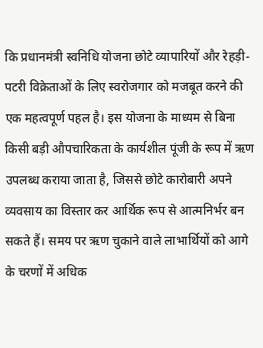कि प्रधानमंत्री स्वनिधि योजना छोटे व्यापारियों और रेहड़ी-पटरी विक्रेताओं के लिए स्वरोजगार को मजबूत करने की एक महत्वपूर्ण पहल है। इस योजना के माध्यम से बिना किसी बड़ी औपचारिकता के कार्यशील पूंजी के रूप में ऋण उपलब्ध कराया जाता है, जिससे छोटे कारोबारी अपने व्यवसाय का विस्तार कर आर्थिक रूप से आत्मनिर्भर बन सकते हैं। समय पर ऋण चुकाने वाले लाभार्थियों को आगे के चरणों में अधिक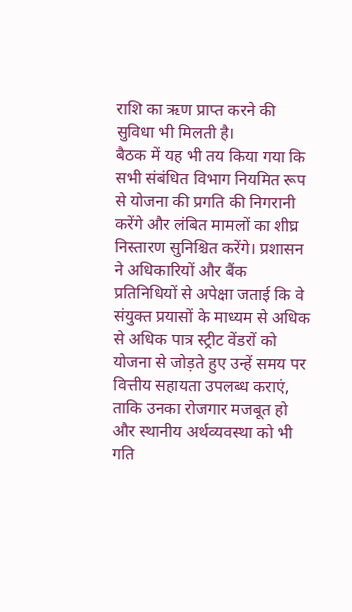राशि का ऋण प्राप्त करने की सुविधा भी मिलती है।
बैठक में यह भी तय किया गया कि सभी संबंधित विभाग नियमित रूप से योजना की प्रगति की निगरानी करेंगे और लंबित मामलों का शीघ्र निस्तारण सुनिश्चित करेंगे। प्रशासन ने अधिकारियों और बैंक प्रतिनिधियों से अपेक्षा जताई कि वे संयुक्त प्रयासों के माध्यम से अधिक से अधिक पात्र स्ट्रीट वेंडरों को योजना से जोड़ते हुए उन्हें समय पर वित्तीय सहायता उपलब्ध कराएं, ताकि उनका रोजगार मजबूत हो और स्थानीय अर्थव्यवस्था को भी गति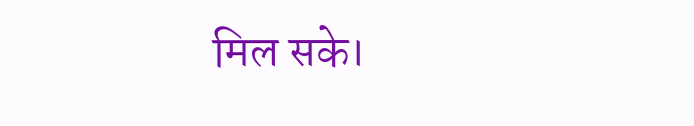मिल सके।